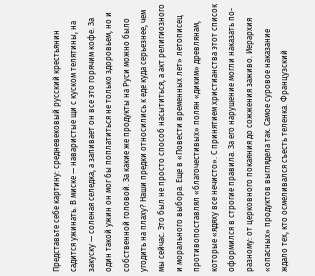Представьте себе картину: средневековый русский крестьянин садится ужинать. В миске — наваристые щи с куском телятины, на закуску — соленая селедка, а запивает он все это горячим кофе. За один такой ужин он мог бы поплатиться не только здоровьем, но и собственной головой. За какие же продукты на Руси можно было угодить на плаху? Наши предки относились к еде куда серьезнее, чем мы сейчас. Это был не просто способ насытиться, а акт религиозного и морального выбора. Еще в «Повести временных лет» летописец противопоставлял «благочестивых» полян «диким» древлянам, которые «ядяху все нечисто». С принятием христианства этот список оформился в строгие правила. За его нарушение могли наказать по-разному: от церковного покаяния до сожжения заживо. Иерархия «опасных» продуктов выглядела так. Самое суровое наказание ждало тех, кто осмеливался съесть теленка. Французский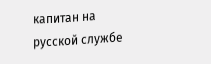капитан на русской службе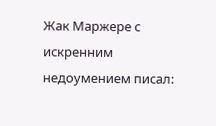Жак Маржере с искренним недоумением писал: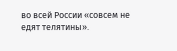во всей России «совсем не едят телятины».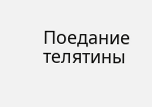Поедание телятины